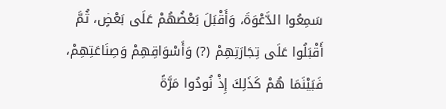سَمِعُوا الدَّعْوَةَ، وَأَقْبَلَ بَعْضُهُمْ عَلَى بَعْضٍ، ثُمَّ أَقْبَلُوا عَلَى تِجَارَتِهِمْ (?) وَأَسْوَاقِهِمْ وَصِنَاعَتِهِمْ، فَبَيْنَمَا هُمْ كَذَلِكَ إِذْ نُودُوا مَرَّةً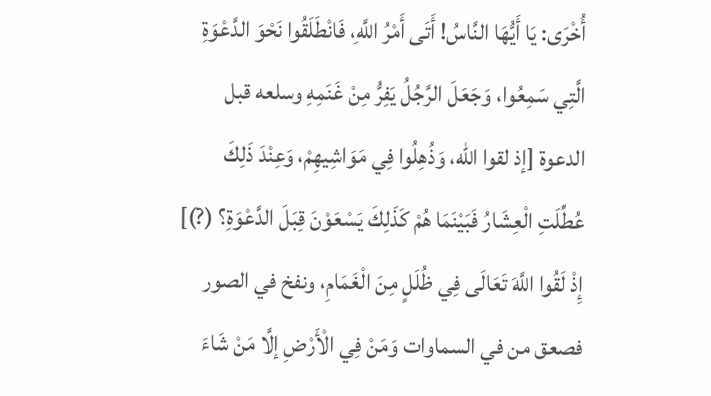أُخْرَى: يَا أَيُّهَا النَّاسُ! أَتَى أَمْرُ اللَّهِ، فَانْطَلَقُوا نَحْوَ الدَّعْوَةِ الَّتِي سَمِعُوا، وَجَعَلَ الرَّجُلُ يَفِرُّ مِنْ غَنَمِهِ وسلعه قبل الدعوة [إذ لقوا الله، وَذُهِلُوا فِي مَوَاشِيهِمْ، وَعِنْدَ ذَلِكَ عُطِّلَتِ الْعِشَارُ فَبَيْنَمَا هُمْ كَذَلِكَ يَسْعَوْنَ قِبَلَ الدَّعْوَةِ؟ (?)] إِذْ لَقُوا اللَّهَ تَعَالَى فِي ظُلَلٍ مِنَ الْغَمَامِ، ونفخ في الصور فصعق من في السماوات وَمَنْ فِي الْأَرْضِ إلَّا مَنْ شَاءَ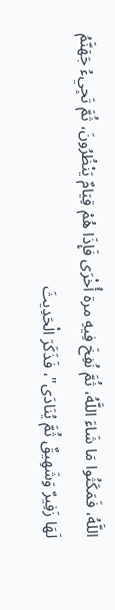اللَّهُ، فَمَكَثُوا مَا شَاءَ اللَّهُ، ثُمَّ نُفِخَ فِيهِ مرة أُخْرَى فَإِذَا هُمْ قِيَامٌ يَنْظُرُونَ، ثُمَّ تَجِيءُ جَهَنَّمُ لَهَا زَفِيرٌ وَشَهِيقٌ ثُمَّ يُنَادَى"، فَذَكَرَ الْحَدِيثَ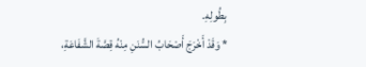بِطُولِهِ.
* وَقَدْ أَخْرَجَ أَصْحَابُ السُّنَنِ مِنْهُ قِصَّةَ الشَّفَاعَةِ،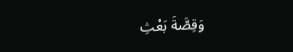وَقِصَّةَ بَعْثِ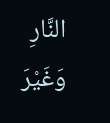النَّارِ وَغَيْرَ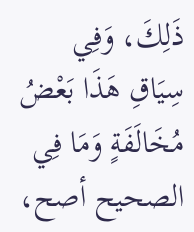ذَلِكَ، وَفِي سِيَاقِ هَذَا بَعْضُ مُخَالَفَةٍ وَمَا فِي الصحيح أصح،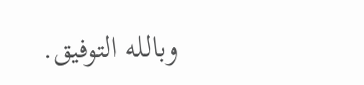وبالله التوفيق.